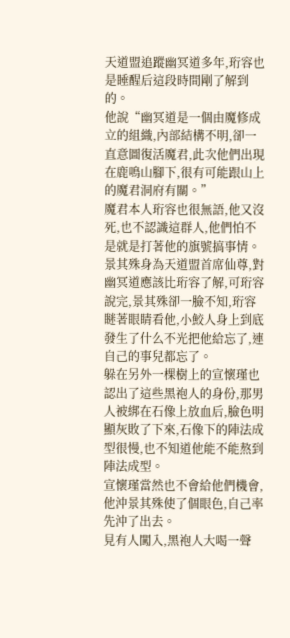天道盟追蹤幽冥道多年,珩容也是睡醒后這段時間剛了解到的。
他說“幽冥道是一個由魔修成立的組織,內部結構不明,卻一直意圖復活魔君,此次他們出現在鹿鳴山腳下,很有可能跟山上的魔君洞府有關。”
魔君本人珩容也很無語,他又沒死,也不認識這群人,他們怕不是就是打著他的旗號搞事情。
景其殊身為天道盟首席仙尊,對幽冥道應該比珩容了解,可珩容說完,景其殊卻一臉不知,珩容瞇著眼睛看他,小鮫人身上到底發生了什么不光把他給忘了,連自己的事兒都忘了。
躲在另外一棵樹上的宣懷瑾也認出了這些黑袍人的身份,那男人被綁在石像上放血后,臉色明顯灰敗了下來,石像下的陣法成型很慢,也不知道他能不能熬到陣法成型。
宣懷瑾當然也不會給他們機會,他沖景其殊使了個眼色,自己率先沖了出去。
見有人闖入,黑袍人大喝一聲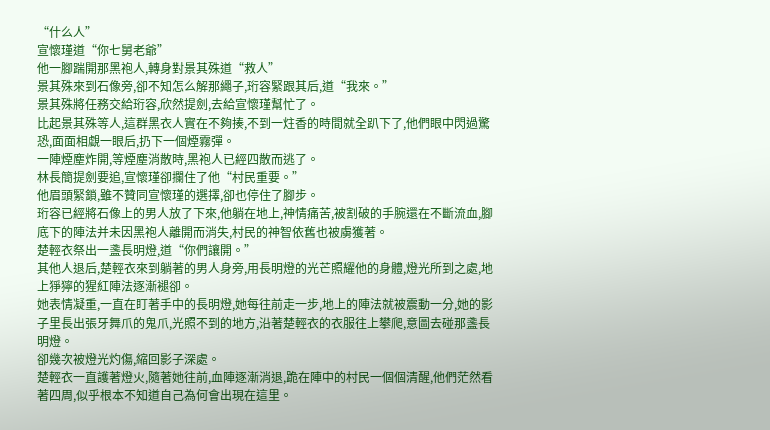“什么人”
宣懷瑾道“你七舅老爺”
他一腳踹開那黑袍人,轉身對景其殊道“救人”
景其殊來到石像旁,卻不知怎么解那繩子,珩容緊跟其后,道“我來。”
景其殊將任務交給珩容,欣然提劍,去給宣懷瑾幫忙了。
比起景其殊等人,這群黑衣人實在不夠揍,不到一炷香的時間就全趴下了,他們眼中閃過驚恐,面面相覷一眼后,扔下一個煙霧彈。
一陣煙塵炸開,等煙塵消散時,黑袍人已經四散而逃了。
林長簡提劍要追,宣懷瑾卻攔住了他“村民重要。”
他眉頭緊鎖,雖不贊同宣懷瑾的選擇,卻也停住了腳步。
珩容已經將石像上的男人放了下來,他躺在地上,神情痛苦,被割破的手腕還在不斷流血,腳底下的陣法并未因黑袍人離開而消失,村民的神智依舊也被虜獲著。
楚輕衣祭出一盞長明燈,道“你們讓開。”
其他人退后,楚輕衣來到躺著的男人身旁,用長明燈的光芒照耀他的身體,燈光所到之處,地上猙獰的猩紅陣法逐漸褪卻。
她表情凝重,一直在盯著手中的長明燈,她每往前走一步,地上的陣法就被震動一分,她的影子里長出張牙舞爪的鬼爪,光照不到的地方,沿著楚輕衣的衣服往上攀爬,意圖去碰那盞長明燈。
卻幾次被燈光灼傷,縮回影子深處。
楚輕衣一直護著燈火,隨著她往前,血陣逐漸消退,跪在陣中的村民一個個清醒,他們茫然看著四周,似乎根本不知道自己為何會出現在這里。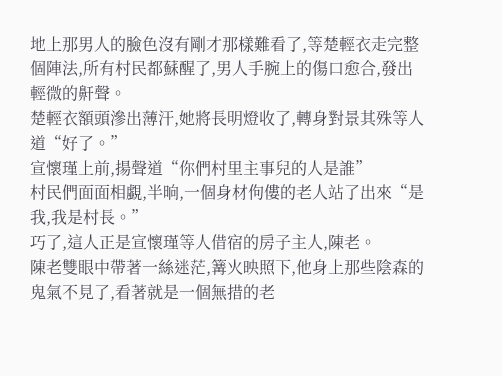地上那男人的臉色沒有剛才那樣難看了,等楚輕衣走完整個陣法,所有村民都蘇醒了,男人手腕上的傷口愈合,發出輕微的鼾聲。
楚輕衣額頭滲出薄汗,她將長明燈收了,轉身對景其殊等人道“好了。”
宣懷瑾上前,揚聲道“你們村里主事兒的人是誰”
村民們面面相覷,半晌,一個身材佝僂的老人站了出來“是我,我是村長。”
巧了,這人正是宣懷瑾等人借宿的房子主人,陳老。
陳老雙眼中帶著一絲迷茫,篝火映照下,他身上那些陰森的鬼氣不見了,看著就是一個無措的老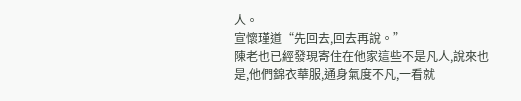人。
宣懷瑾道“先回去,回去再說。”
陳老也已經發現寄住在他家這些不是凡人,說來也是,他們錦衣華服,通身氣度不凡,一看就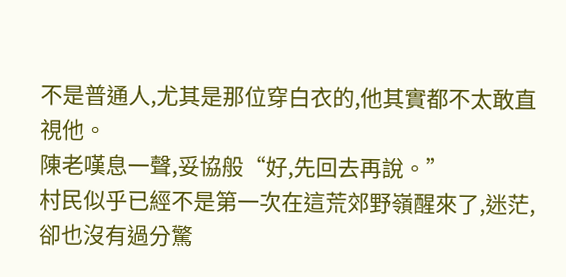不是普通人,尤其是那位穿白衣的,他其實都不太敢直視他。
陳老嘆息一聲,妥協般“好,先回去再說。”
村民似乎已經不是第一次在這荒郊野嶺醒來了,迷茫,卻也沒有過分驚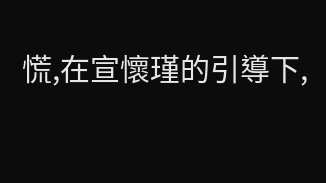慌,在宣懷瑾的引導下,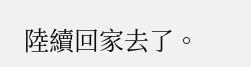陸續回家去了。